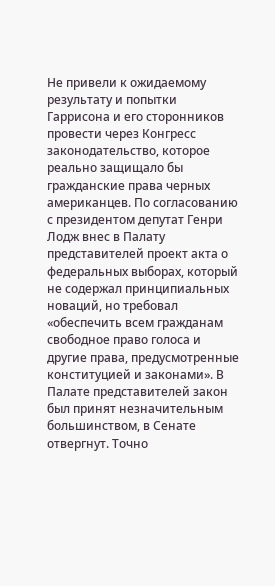Не привели к ожидаемому результату и попытки Гаррисона и его сторонников провести через Конгресс законодательство, которое реально защищало бы гражданские права черных американцев. По согласованию с президентом депутат Генри Лодж внес в Палату представителей проект акта о федеральных выборах, который не содержал принципиальных новаций, но требовал «обеспечить всем гражданам свободное право голоса и другие права, предусмотренные конституцией и законами». В Палате представителей закон был принят незначительным большинством, в Сенате отвергнут. Точно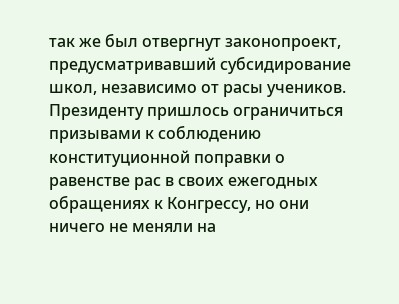так же был отвергнут законопроект, предусматривавший субсидирование школ, независимо от расы учеников. Президенту пришлось ограничиться призывами к соблюдению конституционной поправки о равенстве рас в своих ежегодных обращениях к Конгрессу, но они ничего не меняли на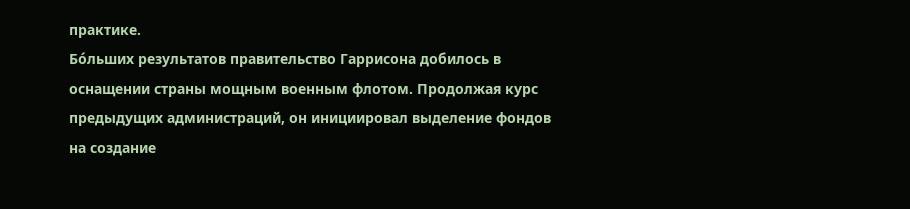практике.
Бóльших результатов правительство Гаррисона добилось в оснащении страны мощным военным флотом. Продолжая курс предыдущих администраций, он инициировал выделение фондов на создание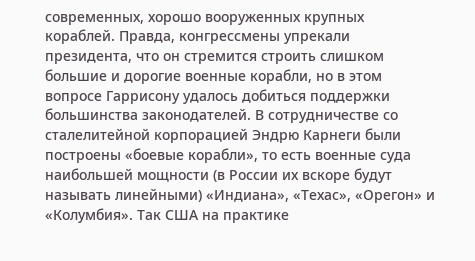современных, хорошо вооруженных крупных кораблей. Правда, конгрессмены упрекали президента, что он стремится строить слишком большие и дорогие военные корабли, но в этом вопросе Гаррисону удалось добиться поддержки большинства законодателей. В сотрудничестве со сталелитейной корпорацией Эндрю Карнеги были построены «боевые корабли», то есть военные суда наибольшей мощности (в России их вскоре будут называть линейными) «Индиана», «Техас», «Орегон» и «Колумбия». Так США на практике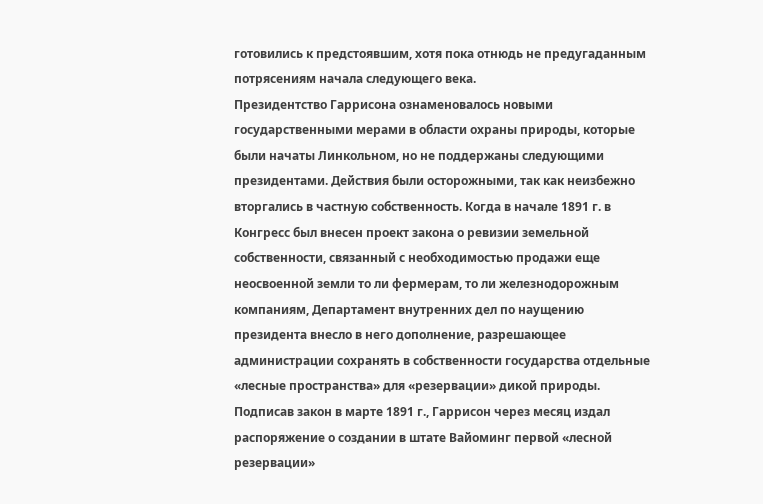готовились к предстоявшим, хотя пока отнюдь не предугаданным потрясениям начала следующего века.
Президентство Гаррисона ознаменовалось новыми государственными мерами в области охраны природы, которые были начаты Линкольном, но не поддержаны следующими президентами. Действия были осторожными, так как неизбежно вторгались в частную собственность. Когда в начале 1891 г. в Конгресс был внесен проект закона о ревизии земельной собственности, связанный с необходимостью продажи еще неосвоенной земли то ли фермерам, то ли железнодорожным компаниям, Департамент внутренних дел по наущению президента внесло в него дополнение, разрешающее администрации сохранять в собственности государства отдельные «лесные пространства» для «резервации» дикой природы. Подписав закон в марте 1891 г., Гаррисон через месяц издал распоряжение о создании в штате Вайоминг первой «лесной резервации»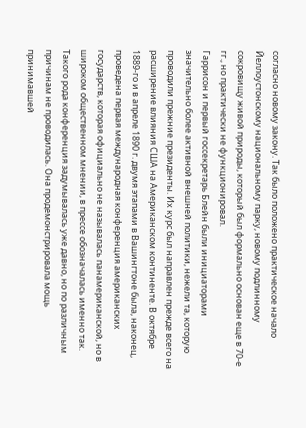согласно новому закону. Так было положено практическое начало Йеллоустонскому национальному парку, новому подлинному сокровищу живой природы, который был формально основан еще в 70-е гг., но практически не функционировал.
Гаррисон и первый госсекретарь Блейн были инициаторами значительно более активной внешней политики, нежели та, которую проводили прежние президенты. Их курс был направлен прежде всего на расширение влияния США на Американском континенте. В октябре 1889-го и в апреле 1890 г. двумя этапами в Вашингтоне была, наконец, проведена первая международная конференция американских государств, которая официально не называлась панамериканской, но в широком общественном мнении, в прессе обозначалась именно так. Такого рода конференция задумывалась уже давно, но по различным причинам не проводилась. Она продемонстрировала мощь принимавшей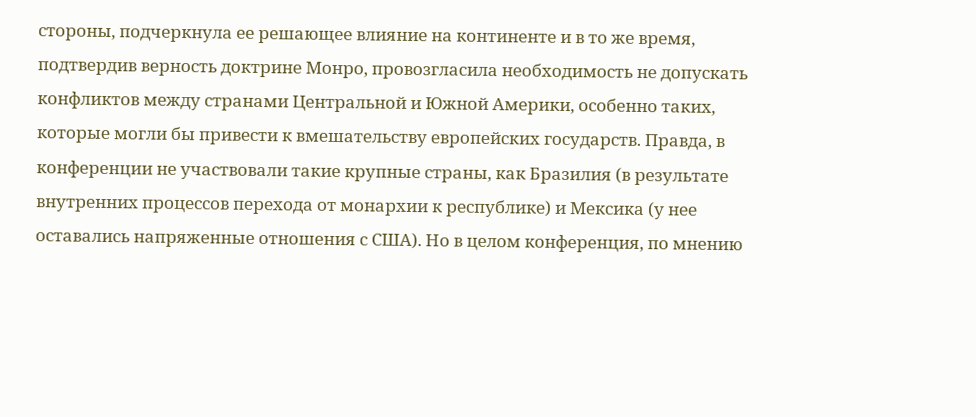стороны, подчеркнула ее решающее влияние на континенте и в то же время, подтвердив верность доктрине Монро, провозгласила необходимость не допускать конфликтов между странами Центральной и Южной Америки, особенно таких, которые могли бы привести к вмешательству европейских государств. Правда, в конференции не участвовали такие крупные страны, как Бразилия (в результате внутренних процессов перехода от монархии к республике) и Мексика (у нее оставались напряженные отношения с США). Но в целом конференция, по мнению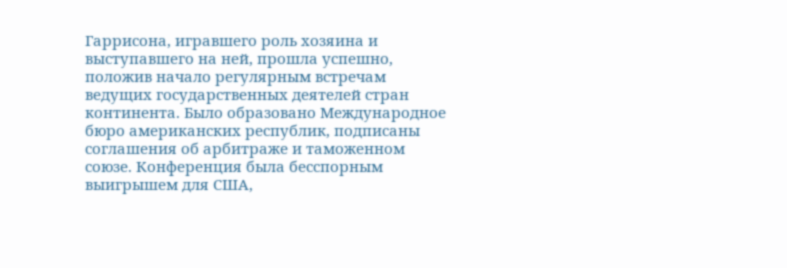Гаррисона, игравшего роль хозяина и выступавшего на ней, прошла успешно, положив начало регулярным встречам ведущих государственных деятелей стран континента. Было образовано Международное бюро американских республик, подписаны соглашения об арбитраже и таможенном союзе. Конференция была бесспорным выигрышем для США,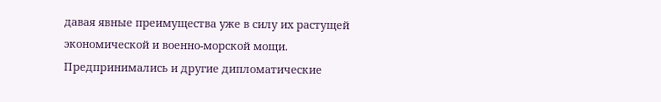давая явные преимущества уже в силу их растущей экономической и военно-морской мощи.
Предпринимались и другие дипломатические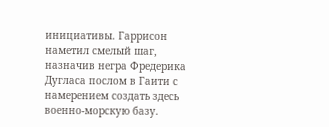инициативы. Гаррисон наметил смелый шаг, назначив негра Фредерика Дугласа послом в Гаити с намерением создать здесь военно-морскую базу.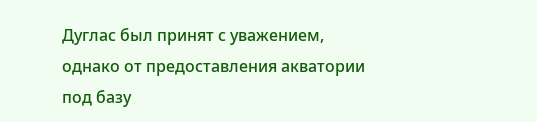Дуглас был принят с уважением, однако от предоставления акватории под базу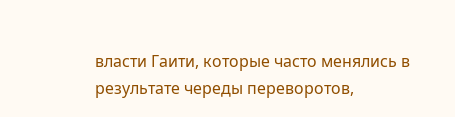власти Гаити, которые часто менялись в результате череды переворотов,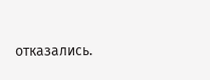отказались.